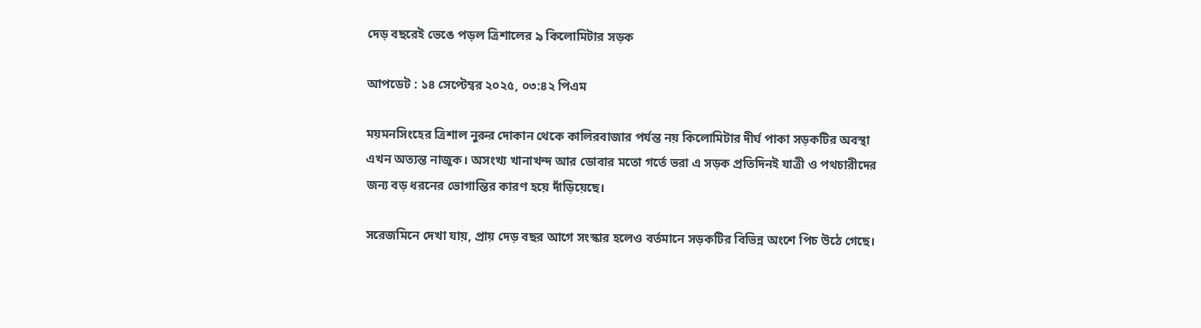দেড় বছরেই ভেঙে পড়ল ত্রিশালের ৯ কিলোমিটার সড়ক

আপডেট : ১৪ সেপ্টেম্বর ২০২৫, ০৩:৪২ পিএম

ময়মনসিংহের ত্রিশাল নুরুর দোকান থেকে কালিরবাজার পর্যন্ত নয় কিলোমিটার দীর্ঘ পাকা সড়কটির অবস্থা এখন অত্যন্ত নাজুক। অসংখ্য খানাখন্দ আর ডোবার মতো গর্তে ভরা এ সড়ক প্রতিদিনই যাত্রী ও পথচারীদের জন্য বড় ধরনের ভোগান্তির কারণ হয়ে দাঁড়িয়েছে।

সরেজমিনে দেখা যায়, প্রায় দেড় বছর আগে সংস্কার হলেও বর্তমানে সড়কটির বিভিন্ন অংশে পিচ উঠে গেছে।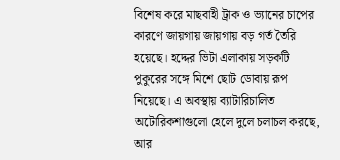বিশেষ করে মাছবাহী ট্রাক ও ভ্যানের চাপের কারণে জায়গায় জায়গায় বড় গর্ত তৈরি হয়েছে। হদ্দের ভিটা এলাকায় সড়কটি পুকুরের সঙ্গে মিশে ছোট ডোবায় রূপ নিয়েছে। এ অবস্থায় ব্যাটারিচালিত অটোরিকশাগুলো হেলে দুলে চলাচল করছে, আর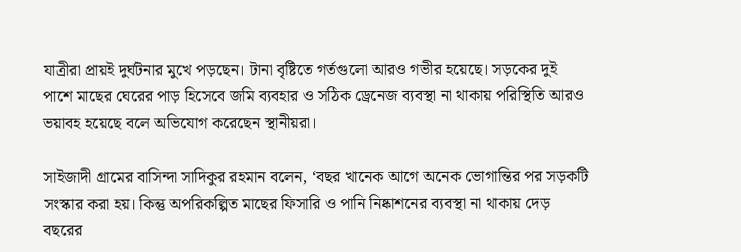যাত্রীরা প্রায়ই দুর্ঘটনার মুখে পড়ছেন। টানা বৃষ্টিতে গর্তগুলো আরও গভীর হয়েছে। সড়কের দুই পাশে মাছের ঘেরের পাড় হিসেবে জমি ব্যবহার ও সঠিক ড্রেনেজ ব্যবস্থা না থাকায় পরিস্থিতি আরও ভয়াবহ হয়েছে বলে অভিযোগ করেছেন স্থানীয়রা।

সাইজাদী গ্রামের বাসিন্দা সাদিকুর রহমান বলেন, ‘বছর খানেক আগে অনেক ভোগান্তির পর সড়কটি সংস্কার করা হয়। কিন্তু অপরিকল্পিত মাছের ফিসারি ও পানি নিষ্কাশনের ব্যবস্থা না থাকায় দেড় বছরের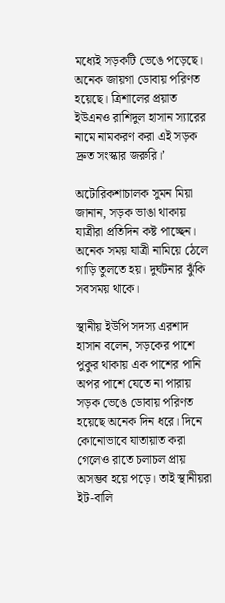মধ্যেই সড়কটি ভেঙে পড়েছে। অনেক জায়গা ডোবায় পরিণত হয়েছে। ত্রিশালের প্রয়াত ইউএনও রাশিদুল হাসান স্যারের নামে নামকরণ করা এই সড়ক দ্রুত সংস্কার জরুরি।’

অটোরিকশাচালক সুমন মিয়া জানান, সড়ক ভাঙা থাকায় যাত্রীরা প্রতিদিন কষ্ট পাচ্ছেন। অনেক সময় যাত্রী নামিয়ে ঠেলে গাড়ি তুলতে হয়। দুর্ঘটনার ঝুঁকি সবসময় থাকে।

স্থানীয় ইউপি সদস্য এরশাদ হাসান বলেন, সড়কের পাশে পুকুর থাকায় এক পাশের পানি অপর পাশে যেতে না পারায় সড়ক ভেঙে ডোবায় পরিণত হয়েছে অনেক দিন ধরে। দিনে কোনোভাবে যাতায়াত করা গেলেও রাতে চলাচল প্রায় অসম্ভব হয়ে পড়ে। তাই স্থানীয়রা ইট-বালি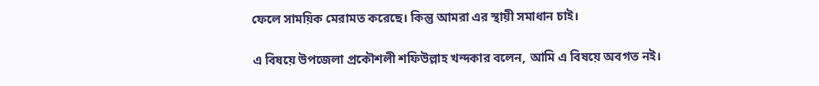ফেলে সাময়িক মেরামত করেছে। কিন্তু আমরা এর স্থায়ী সমাধান চাই।

এ বিষয়ে উপজেলা প্রকৌশলী শফিউল্লাহ খন্দকার বলেন, আমি এ বিষয়ে অবগত নই।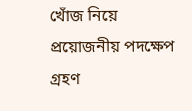খোঁজ নিয়ে প্রয়োজনীয় পদক্ষেপ গ্রহণ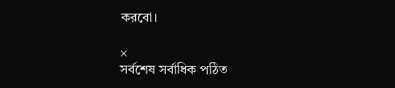করবো।

×
সর্বশেষ সর্বাধিক পঠিত